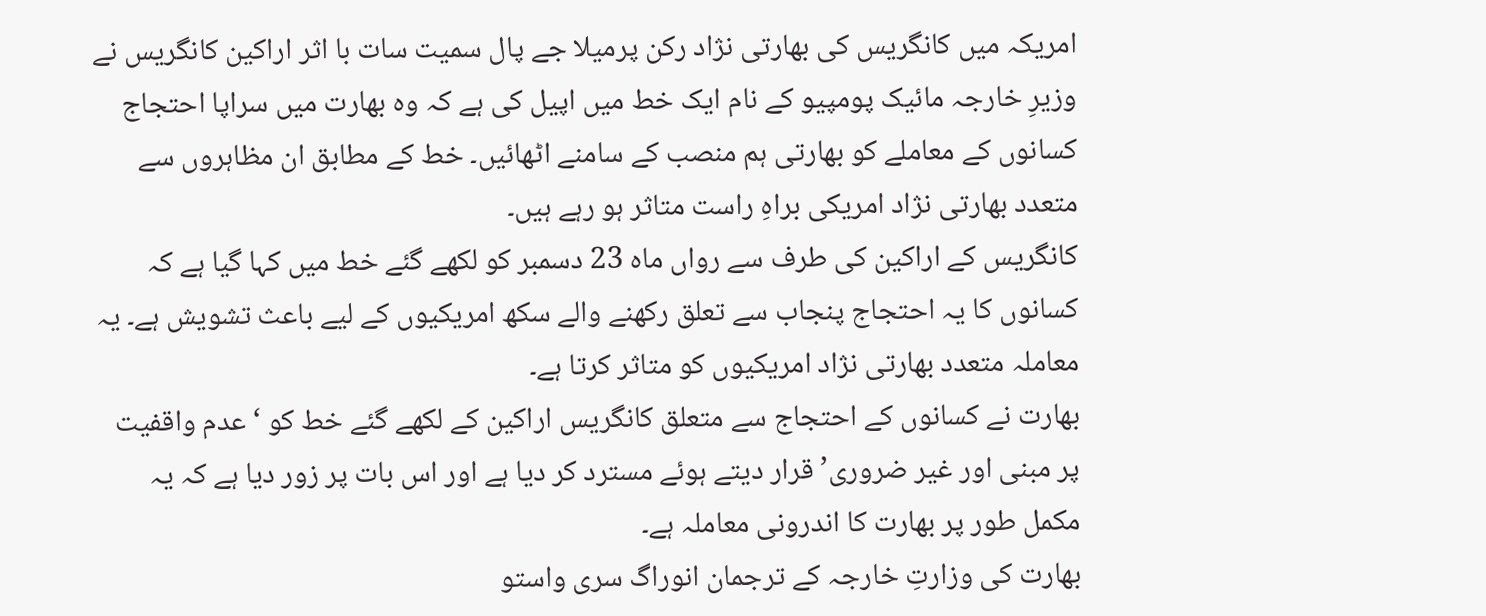امریکہ میں کانگریس کی بھارتی نژاد رکن پرمیلا جے پال سمیت سات با اثر اراکین کانگریس نے وزیرِ خارجہ مائیک پومپیو کے نام ایک خط میں اپیل کی ہے کہ وہ بھارت میں سراپا احتجاج کسانوں کے معاملے کو بھارتی ہم منصب کے سامنے اٹھائیں۔ خط کے مطابق ان مظاہروں سے متعدد بھارتی نژاد امریکی براہِ راست متاثر ہو رہے ہیں۔
کانگریس کے اراکین کی طرف سے رواں ماہ 23 دسمبر کو لکھے گئے خط میں کہا گیا ہے کہ کسانوں کا یہ احتجاج پنجاب سے تعلق رکھنے والے سکھ امریکیوں کے لیے باعث تشویش ہے۔ یہ معاملہ متعدد بھارتی نژاد امریکیوں کو متاثر کرتا ہے۔
بھارت نے کسانوں کے احتجاج سے متعلق کانگریس اراکین کے لکھے گئے خط کو ‘عدم واقفیت پر مبنی اور غیر ضروری’ قرار دیتے ہوئے مسترد کر دیا ہے اور اس بات پر زور دیا ہے کہ یہ مکمل طور پر بھارت کا اندرونی معاملہ ہے۔
بھارت کی وزارتِ خارجہ کے ترجمان انوراگ سری واستو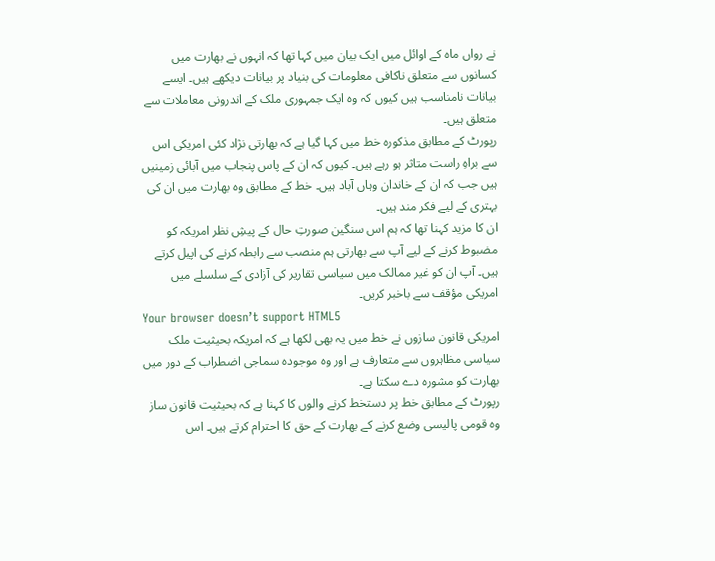نے رواں ماہ کے اوائل میں ایک بیان میں کہا تھا کہ انہوں نے بھارت میں کسانوں سے متعلق ناکافی معلومات کی بنیاد پر بیانات دیکھے ہیں۔ ایسے بیانات نامناسب ہیں کیوں کہ وہ ایک جمہوری ملک کے اندرونی معاملات سے متعلق ہیں۔
رپورٹ کے مطابق مذکورہ خط میں کہا گیا ہے کہ بھارتی نژاد کئی امریکی اس سے براہِ راست متاثر ہو رہے ہیں۔ کیوں کہ ان کے پاس پنجاب میں آبائی زمینیں ہیں جب کہ ان کے خاندان وہاں آباد ہیں۔ خط کے مطابق وہ بھارت میں ان کی بہتری کے لیے فکر مند ہیں۔
ان کا مزید کہنا تھا کہ ہم اس سنگین صورتِ حال کے پیشِ نظر امریکہ کو مضبوط کرنے کے لیے آپ سے بھارتی ہم منصب سے رابطہ کرنے کی اپیل کرتے ہیں۔ آپ ان کو غیر ممالک میں سیاسی تقاریر کی آزادی کے سلسلے میں امریکی مؤقف سے باخبر کریں۔
Your browser doesn’t support HTML5
امریکی قانون سازوں نے خط میں یہ بھی لکھا ہے کہ امریکہ بحیثیت ملک سیاسی مظاہروں سے متعارف ہے اور وہ موجودہ سماجی اضطراب کے دور میں بھارت کو مشورہ دے سکتا ہے۔
رپورٹ کے مطابق خط پر دستخط کرنے والوں کا کہنا ہے کہ بحیثیت قانون ساز وہ قومی پالیسی وضع کرنے کے بھارت کے حق کا احترام کرتے ہیں۔ اس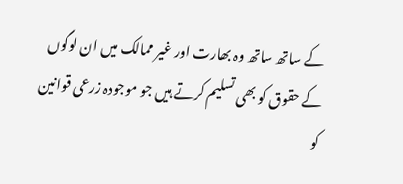کے ساتھ ساتھ وہ بھارت اور غیر ممالک میں ان لوگوں کے حقوق کو بھی تسلیم کرتے ہیں جو موجودہ زرعی قوانین کو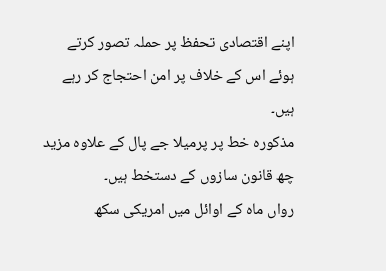اپنے اقتصادی تحفظ پر حملہ تصور کرتے ہوئے اس کے خلاف پر امن احتجاج کر رہے ہیں۔
مذکورہ خط پر پرمیلا جے پال کے علاوہ مزید چھ قانون سازوں کے دستخط ہیں۔
رواں ماہ کے اوائل میں امریکی سکھ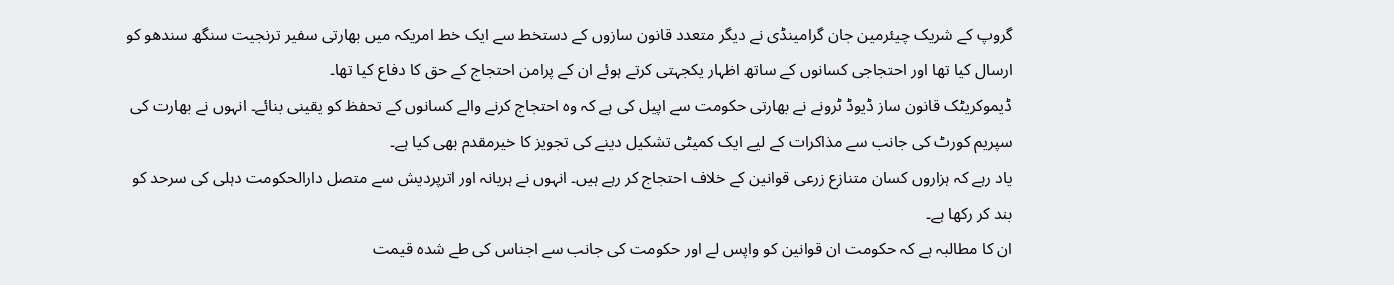گروپ کے شریک چیئرمین جان گرامینڈی نے دیگر متعدد قانون سازوں کے دستخط سے ایک خط امریکہ میں بھارتی سفیر ترنجیت سنگھ سندھو کو ارسال کیا تھا اور احتجاجی کسانوں کے ساتھ اظہار یکجہتی کرتے ہوئے ان کے پرامن احتجاج کے حق کا دفاع کیا تھا۔
ڈیموکریٹک قانون ساز ڈیوڈ ٹرونے نے بھارتی حکومت سے اپیل کی ہے کہ وہ احتجاج کرنے والے کسانوں کے تحفظ کو یقینی بنائے۔ انہوں نے بھارت کی سپریم کورٹ کی جانب سے مذاکرات کے لیے ایک کمیٹی تشکیل دینے کی تجویز کا خیرمقدم بھی کیا ہے۔
یاد رہے کہ ہزاروں کسان متنازع زرعی قوانین کے خلاف احتجاج کر رہے ہیں۔ انہوں نے ہریانہ اور اترپردیش سے متصل دارالحکومت دہلی کی سرحد کو بند کر رکھا ہے۔
ان کا مطالبہ ہے کہ حکومت ان قوانین کو واپس لے اور حکومت کی جانب سے اجناس کی طے شدہ قیمت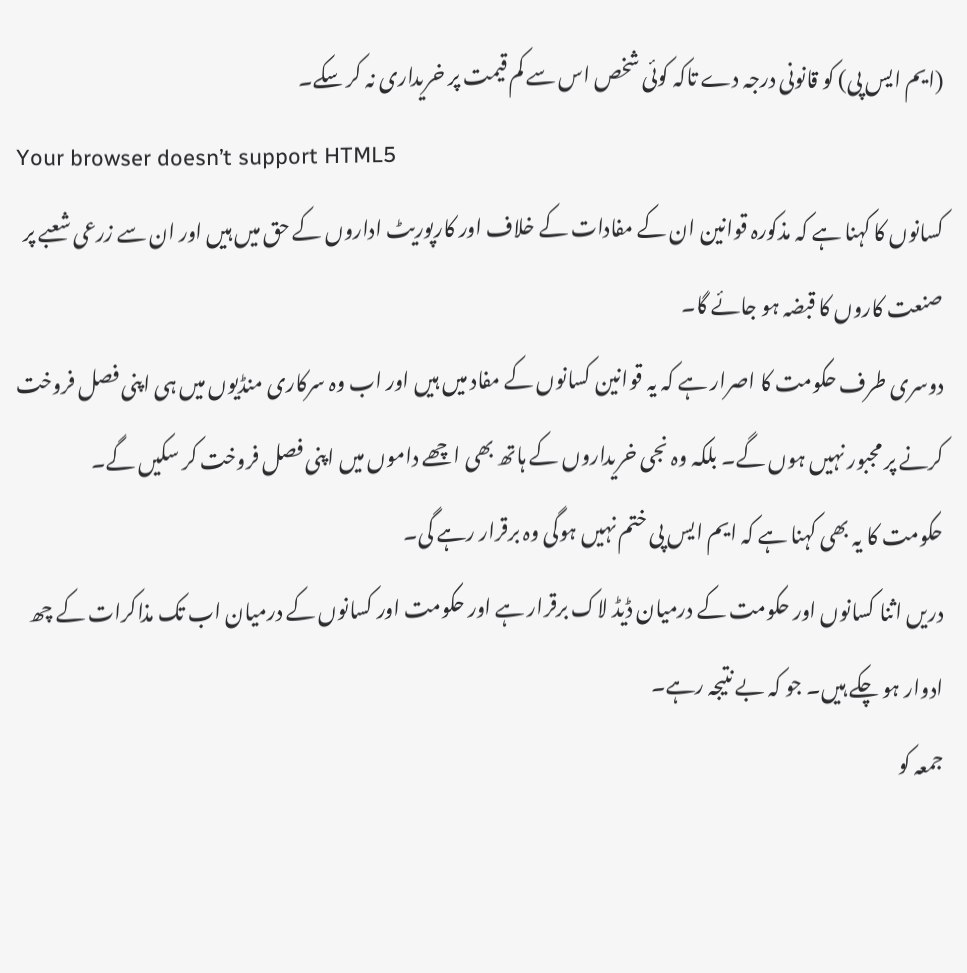(ایم ایس پی) کو قانونی درجہ دے تاکہ کوئی شخص اس سے کم قیمت پر خریداری نہ کر سکے۔
Your browser doesn’t support HTML5
کسانوں کا کہنا ہے کہ مذکورہ قوانین ان کے مفادات کے خلاف اور کارپوریٹ اداروں کے حق میں ہیں اور ان سے زرعی شعبے پر صنعت کاروں کا قبضہ ہو جائے گا۔
دوسری طرف حکومت کا اصرار ہے کہ یہ قوانین کسانوں کے مفاد میں ہیں اور اب وہ سرکاری منڈیوں میں ہی اپنی فصل فروخت کرنے پر مجبور نہیں ہوں گے۔ بلکہ وہ نجی خریداروں کے ہاتھ بھی اچھے داموں میں اپنی فصل فروخت کر سکیں گے۔
حکومت کا یہ بھی کہنا ہے کہ ایم ایس پی ختم نہیں ہوگی وہ برقرار رہے گی۔
دریں اثنا کسانوں اور حکومت کے درمیان ڈیڈ لاک برقرار ہے اور حکومت اور کسانوں کے درمیان اب تک مذاکرات کے چھ ادوار ہو چکے ہیں۔ جو کہ بے نتیجہ رہے۔
جمعہ کو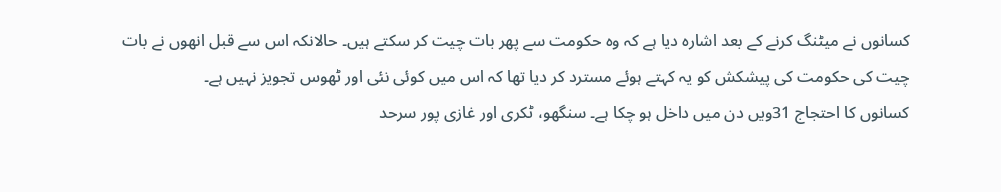کسانوں نے میٹنگ کرنے کے بعد اشارہ دیا ہے کہ وہ حکومت سے پھر بات چیت کر سکتے ہیں۔ حالانکہ اس سے قبل انھوں نے بات چیت کی حکومت کی پیشکش کو یہ کہتے ہوئے مسترد کر دیا تھا کہ اس میں کوئی نئی اور ٹھوس تجویز نہیں ہے۔
کسانوں کا احتجاج 31ویں دن میں داخل ہو چکا ہے۔ سنگھو، ٹکری اور غازی پور سرحد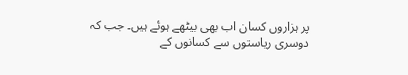پر ہزاروں کسان اب بھی بیٹھے ہوئے ہیں۔ جب کہ دوسری ریاستوں سے کسانوں کے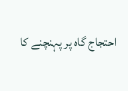احتجاج گاہ پر پہنچنے کا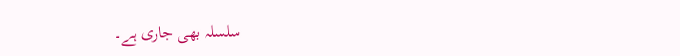سلسلہ بھی جاری ہے۔